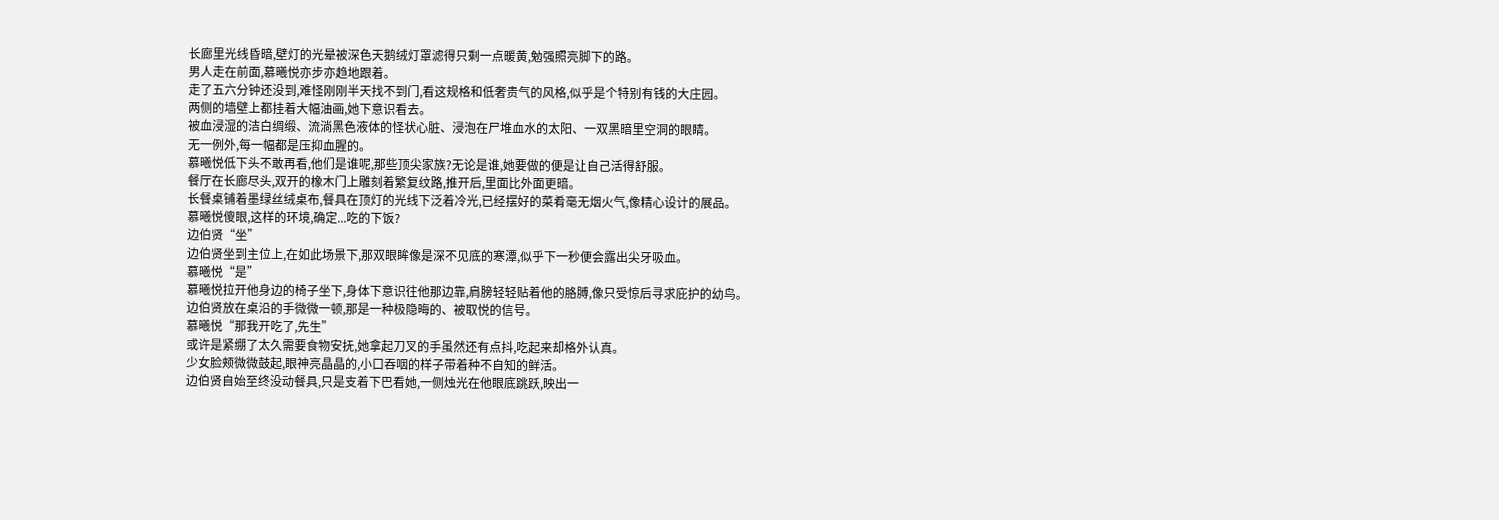长廊里光线昏暗,壁灯的光晕被深色天鹅绒灯罩滤得只剩一点暖黄,勉强照亮脚下的路。
男人走在前面,慕曦悦亦步亦趋地跟着。
走了五六分钟还没到,难怪刚刚半天找不到门,看这规格和低奢贵气的风格,似乎是个特别有钱的大庄园。
两侧的墙壁上都挂着大幅油画,她下意识看去。
被血浸湿的洁白绸缎、流淌黑色液体的怪状心脏、浸泡在尸堆血水的太阳、一双黑暗里空洞的眼睛。
无一例外,每一幅都是压抑血腥的。
慕曦悦低下头不敢再看,他们是谁呢,那些顶尖家族?无论是谁,她要做的便是让自己活得舒服。
餐厅在长廊尽头,双开的橡木门上雕刻着繁复纹路,推开后,里面比外面更暗。
长餐桌铺着墨绿丝绒桌布,餐具在顶灯的光线下泛着冷光,已经摆好的菜肴毫无烟火气,像精心设计的展品。
慕曦悦傻眼,这样的环境,确定...吃的下饭?
边伯贤“坐”
边伯贤坐到主位上,在如此场景下,那双眼眸像是深不见底的寒潭,似乎下一秒便会露出尖牙吸血。
慕曦悦“是”
慕曦悦拉开他身边的椅子坐下,身体下意识往他那边靠,肩膀轻轻贴着他的胳膊,像只受惊后寻求庇护的幼鸟。
边伯贤放在桌沿的手微微一顿,那是一种极隐晦的、被取悦的信号。
慕曦悦“那我开吃了,先生”
或许是紧绷了太久需要食物安抚,她拿起刀叉的手虽然还有点抖,吃起来却格外认真。
少女脸颊微微鼓起,眼神亮晶晶的,小口吞咽的样子带着种不自知的鲜活。
边伯贤自始至终没动餐具,只是支着下巴看她,一侧烛光在他眼底跳跃,映出一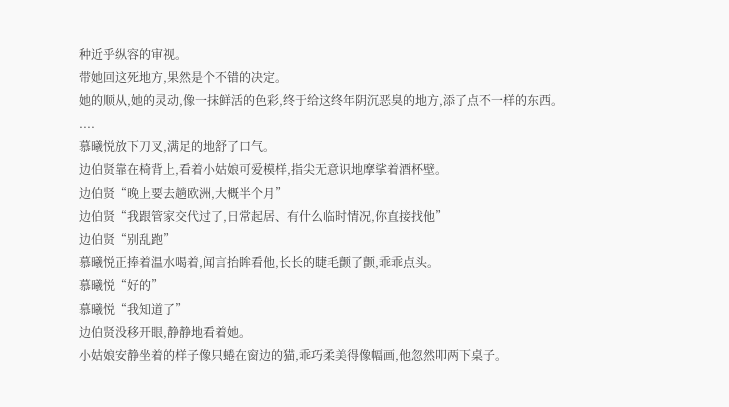种近乎纵容的审视。
带她回这死地方,果然是个不错的决定。
她的顺从,她的灵动,像一抹鲜活的色彩,终于给这终年阴沉恶臭的地方,添了点不一样的东西。
....
慕曦悦放下刀叉,满足的地舒了口气。
边伯贤靠在椅背上,看着小姑娘可爱模样,指尖无意识地摩挲着酒杯壁。
边伯贤“晚上要去趟欧洲,大概半个月”
边伯贤“我跟管家交代过了,日常起居、有什么临时情况,你直接找他”
边伯贤“别乱跑”
慕曦悦正捧着温水喝着,闻言抬眸看他,长长的睫毛颤了颤,乖乖点头。
慕曦悦“好的”
慕曦悦“我知道了”
边伯贤没移开眼,静静地看着她。
小姑娘安静坐着的样子像只蜷在窗边的猫,乖巧柔美得像幅画,他忽然叩两下桌子。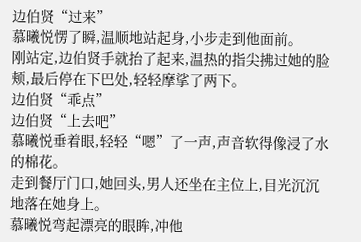边伯贤“过来”
慕曦悦愣了瞬,温顺地站起身,小步走到他面前。
刚站定,边伯贤手就抬了起来,温热的指尖拂过她的脸颊,最后停在下巴处,轻轻摩挲了两下。
边伯贤“乖点”
边伯贤“上去吧”
慕曦悦垂着眼,轻轻“嗯”了一声,声音软得像浸了水的棉花。
走到餐厅门口,她回头,男人还坐在主位上,目光沉沉地落在她身上。
慕曦悦弯起漂亮的眼眸,冲他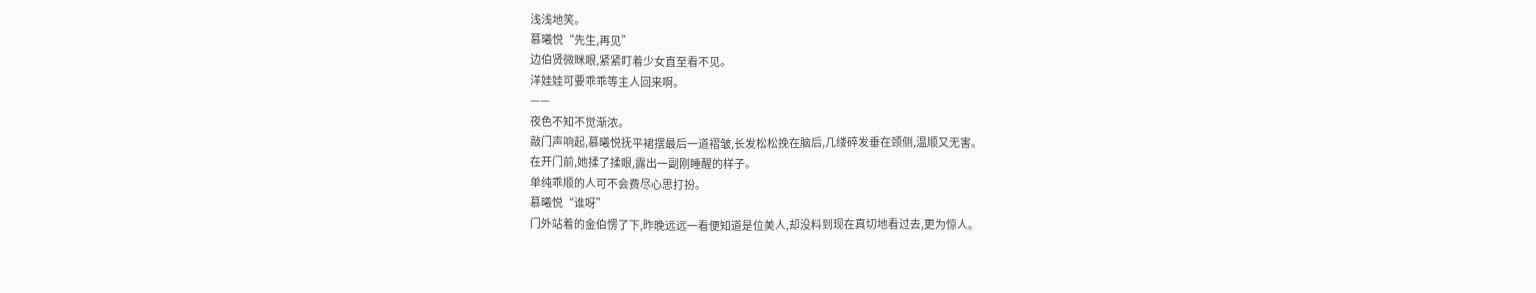浅浅地笑。
慕曦悦“先生,再见”
边伯贤微眯眼,紧紧盯着少女直至看不见。
洋娃娃可要乖乖等主人回来啊。
——
夜色不知不觉渐浓。
敲门声响起,慕曦悦抚平裙摆最后一道褶皱,长发松松挽在脑后,几缕碎发垂在颈侧,温顺又无害。
在开门前,她揉了揉眼,露出一副刚睡醒的样子。
单纯乖顺的人可不会费尽心思打扮。
慕曦悦“谁呀”
门外站着的金伯愣了下,昨晚远远一看便知道是位美人,却没料到现在真切地看过去,更为惊人。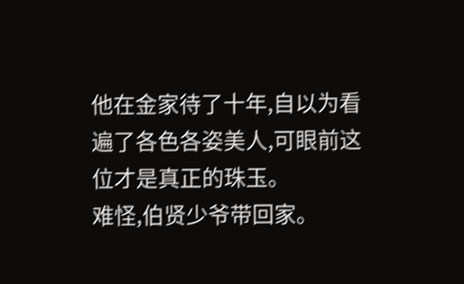他在金家待了十年,自以为看遍了各色各姿美人,可眼前这位才是真正的珠玉。
难怪,伯贤少爷带回家。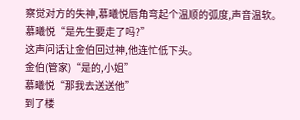察觉对方的失神,慕曦悦唇角弯起个温顺的弧度,声音温软。
慕曦悦“是先生要走了吗?”
这声问话让金伯回过神,他连忙低下头。
金伯(管家)“是的,小姐”
慕曦悦“那我去送送他”
到了楼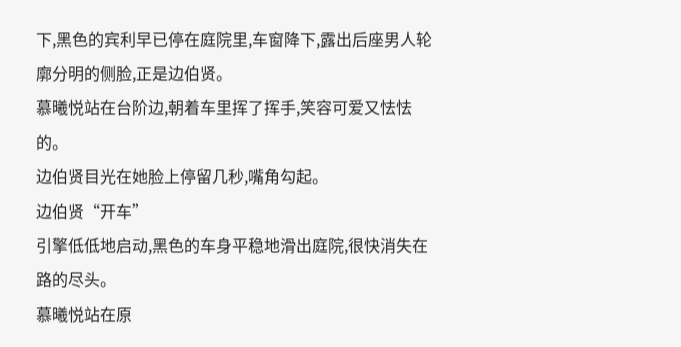下,黑色的宾利早已停在庭院里,车窗降下,露出后座男人轮廓分明的侧脸,正是边伯贤。
慕曦悦站在台阶边,朝着车里挥了挥手,笑容可爱又怯怯的。
边伯贤目光在她脸上停留几秒,嘴角勾起。
边伯贤“开车”
引擎低低地启动,黑色的车身平稳地滑出庭院,很快消失在路的尽头。
慕曦悦站在原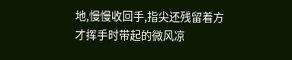地,慢慢收回手,指尖还残留着方才挥手时带起的微风凉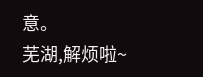意。
芜湖,解烦啦~